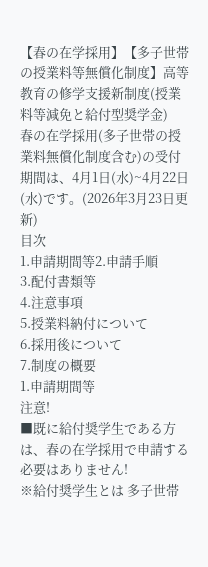【春の在学採用】【多子世帯の授業料等無償化制度】高等教育の修学支援新制度(授業料等減免と給付型奨学金)
春の在学採用(多子世帯の授業料無償化制度含む)の受付期間は、4月1日(水)~4月22日(水)です。(2026年3月23日更新)
目次
1.申請期間等2.申請手順
3.配付書類等
4.注意事項
5.授業料納付について
6.採用後について
7.制度の概要
1.申請期間等
注意!
■既に給付奨学生である方は、春の在学採用で申請する必要はありません!
※給付奨学生とは 多子世帯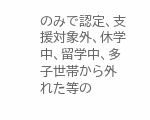のみで認定、支援対象外、休学中、留学中、多子世帯から外れた等の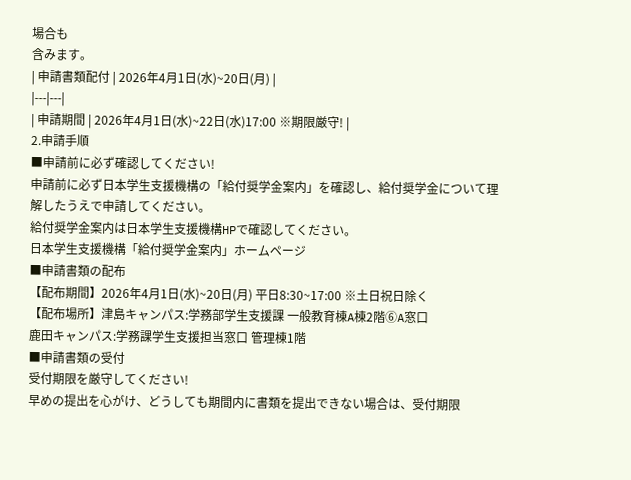場合も
含みます。
| 申請書類配付 | 2026年4月1日(水)~20日(月) |
|---|---|
| 申請期間 | 2026年4月1日(水)~22日(水)17:00 ※期限厳守! |
2.申請手順
■申請前に必ず確認してください!
申請前に必ず日本学生支援機構の「給付奨学金案内」を確認し、給付奨学金について理解したうえで申請してください。
給付奨学金案内は日本学生支援機構HPで確認してください。
日本学生支援機構「給付奨学金案内」ホームページ
■申請書類の配布
【配布期間】2026年4月1日(水)~20日(月) 平日8:30~17:00 ※土日祝日除く
【配布場所】津島キャンパス:学務部学生支援課 一般教育棟A棟2階⑥A窓口
鹿田キャンパス:学務課学生支援担当窓口 管理棟1階
■申請書類の受付
受付期限を厳守してください!
早めの提出を心がけ、どうしても期間内に書類を提出できない場合は、受付期限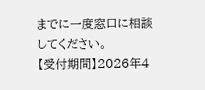までに一度窓口に相談してください。
【受付期間】2026年4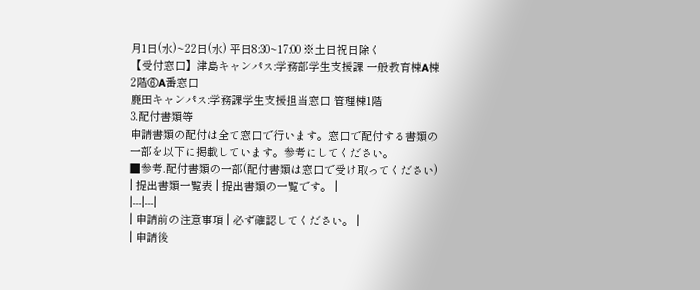月1日(水)~22日(水) 平日8:30~17:00 ※土日祝日除く
【受付窓口】津島キャンパス:学務部学生支援課 一般教育棟A棟2階⑥A番窓口
鹿田キャンパス:学務課学生支援担当窓口 管理棟1階
3.配付書類等
申請書類の配付は全て窓口で行います。窓口で配付する書類の一部を以下に掲載しています。参考にしてください。
■参考.配付書類の一部(配付書類は窓口で受け取ってください)
| 提出書類一覧表 | 提出書類の一覧です。 |
|---|---|
| 申請前の注意事項 | 必ず確認してください。 |
| 申請後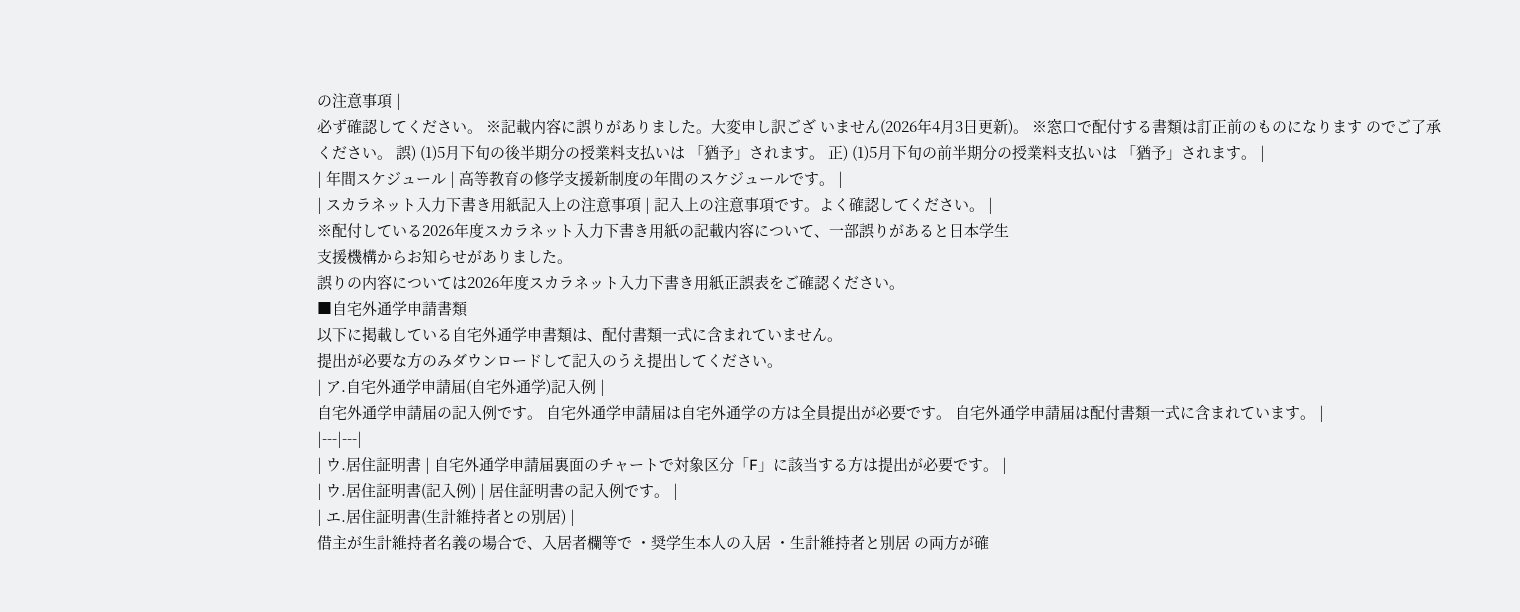の注意事項 |
必ず確認してください。 ※記載内容に誤りがありました。大変申し訳ござ いません(2026年4月3日更新)。 ※窓口で配付する書類は訂正前のものになります のでご了承ください。 誤) (1)5月下旬の後半期分の授業料支払いは 「猶予」されます。 正) (1)5月下旬の前半期分の授業料支払いは 「猶予」されます。 |
| 年間スケジュール | 高等教育の修学支援新制度の年間のスケジュールです。 |
| スカラネット入力下書き用紙記入上の注意事項 | 記入上の注意事項です。よく確認してください。 |
※配付している2026年度スカラネット入力下書き用紙の記載内容について、一部誤りがあると日本学生
支援機構からお知らせがありました。
誤りの内容については2026年度スカラネット入力下書き用紙正誤表をご確認ください。
■自宅外通学申請書類
以下に掲載している自宅外通学申書類は、配付書類一式に含まれていません。
提出が必要な方のみダウンロードして記入のうえ提出してください。
| ア.自宅外通学申請届(自宅外通学)記入例 |
自宅外通学申請届の記入例です。 自宅外通学申請届は自宅外通学の方は全員提出が必要です。 自宅外通学申請届は配付書類一式に含まれています。 |
|---|---|
| ウ.居住証明書 | 自宅外通学申請届裏面のチャートで対象区分「F」に該当する方は提出が必要です。 |
| ウ.居住証明書(記入例) | 居住証明書の記入例です。 |
| エ.居住証明書(生計維持者との別居) |
借主が生計維持者名義の場合で、入居者欄等で ・奨学生本人の入居 ・生計維持者と別居 の両方が確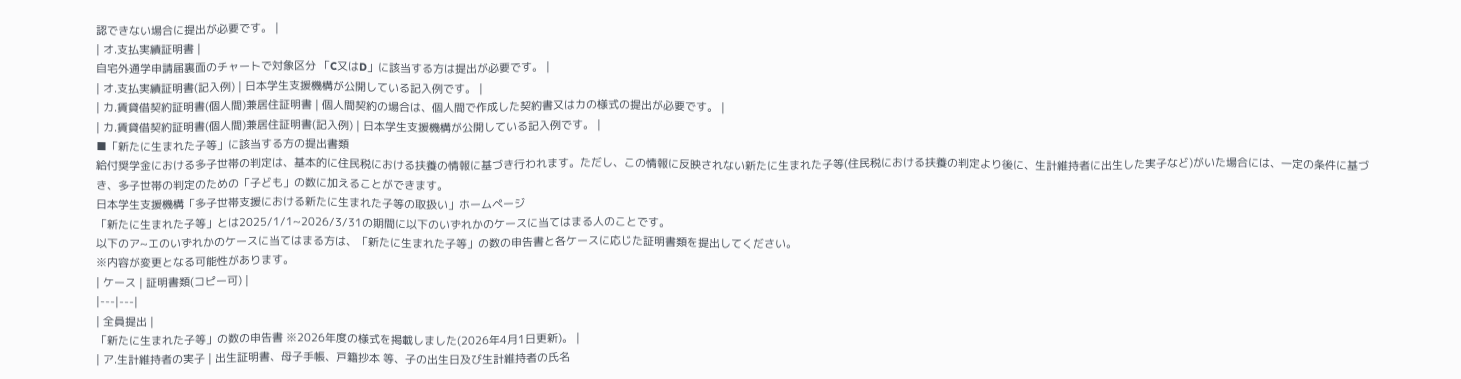認できない場合に提出が必要です。 |
| オ.支払実績証明書 |
自宅外通学申請届裏面のチャートで対象区分 「C又はD」に該当する方は提出が必要です。 |
| オ.支払実績証明書(記入例) | 日本学生支援機構が公開している記入例です。 |
| カ.賃貸借契約証明書(個人間)兼居住証明書 | 個人間契約の場合は、個人間で作成した契約書又はカの様式の提出が必要です。 |
| カ.賃貸借契約証明書(個人間)兼居住証明書(記入例) | 日本学生支援機構が公開している記入例です。 |
■「新たに生まれた子等」に該当する方の提出書類
給付奨学金における多子世帯の判定は、基本的に住民税における扶養の情報に基づき行われます。ただし、この情報に反映されない新たに生まれた子等(住民税における扶養の判定より後に、生計維持者に出生した実子など)がいた場合には、一定の条件に基づき、多子世帯の判定のための「子ども」の数に加えることができます。
日本学生支援機構「多子世帯支援における新たに生まれた子等の取扱い」ホームページ
「新たに生まれた子等」とは2025/1/1~2026/3/31の期間に以下のいずれかのケースに当てはまる人のことです。
以下のア~エのいずれかのケースに当てはまる方は、「新たに生まれた子等」の数の申告書と各ケースに応じた証明書類を提出してください。
※内容が変更となる可能性があります。
| ケース | 証明書類(コピー可) |
|---|---|
| 全員提出 |
「新たに生まれた子等」の数の申告書 ※2026年度の様式を掲載しました(2026年4月1日更新)。 |
| ア.生計維持者の実子 | 出生証明書、母子手帳、戸籍抄本 等、子の出生日及び生計維持者の氏名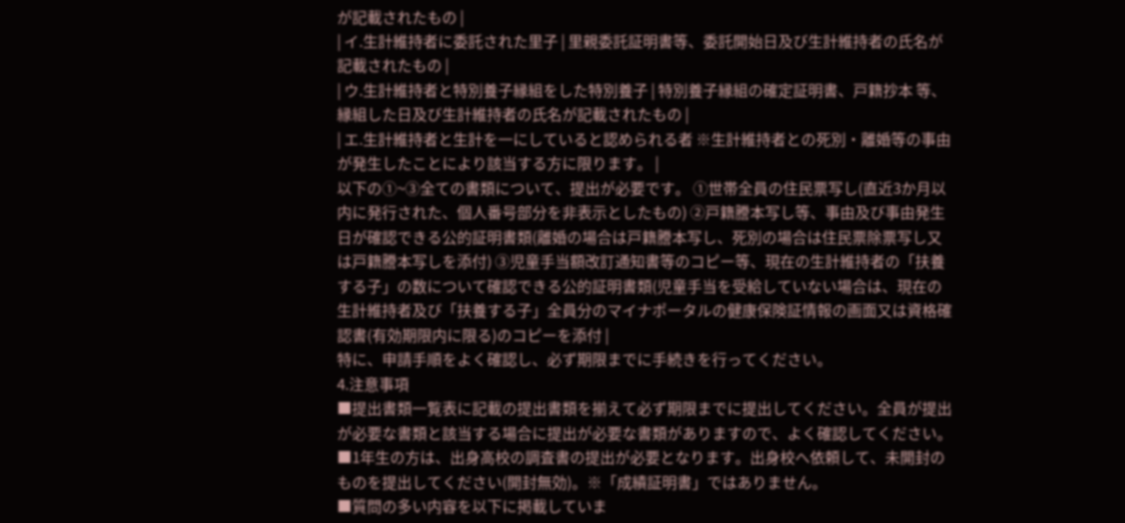が記載されたもの |
| イ.生計維持者に委託された里子 | 里親委託証明書等、委託開始日及び生計維持者の氏名が記載されたもの |
| ウ.生計維持者と特別養子縁組をした特別養子 | 特別養子縁組の確定証明書、戸籍抄本 等、縁組した日及び生計維持者の氏名が記載されたもの |
| エ.生計維持者と生計を一にしていると認められる者 ※生計維持者との死別・離婚等の事由が発生したことにより該当する方に限ります。 |
以下の①~③全ての書類について、提出が必要です。 ①世帯全員の住民票写し(直近3か月以内に発行された、個人番号部分を非表示としたもの) ②戸籍謄本写し等、事由及び事由発生日が確認できる公的証明書類(離婚の場合は戸籍謄本写し、死別の場合は住民票除票写し又は戸籍謄本写しを添付) ③児童手当額改訂通知書等のコピー等、現在の生計維持者の「扶養する子」の数について確認できる公的証明書類(児童手当を受給していない場合は、現在の生計維持者及び「扶養する子」全員分のマイナポータルの健康保険証情報の画面又は資格確認書(有効期限内に限る)のコピーを添付 |
特に、申請手順をよく確認し、必ず期限までに手続きを行ってください。
4.注意事項
■提出書類一覧表に記載の提出書類を揃えて必ず期限までに提出してください。全員が提出が必要な書類と該当する場合に提出が必要な書類がありますので、よく確認してください。
■1年生の方は、出身高校の調査書の提出が必要となります。出身校へ依頼して、未開封のものを提出してください(開封無効)。※「成績証明書」ではありません。
■質問の多い内容を以下に掲載していま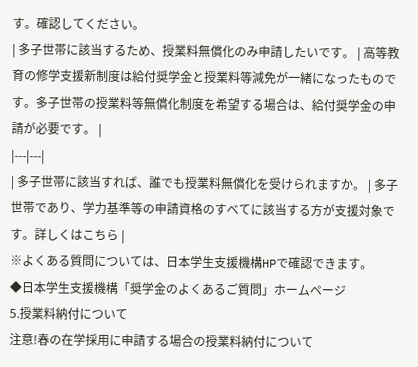す。確認してください。
| 多子世帯に該当するため、授業料無償化のみ申請したいです。 | 高等教育の修学支援新制度は給付奨学金と授業料等減免が一緒になったものです。多子世帯の授業料等無償化制度を希望する場合は、給付奨学金の申請が必要です。 |
|---|---|
| 多子世帯に該当すれば、誰でも授業料無償化を受けられますか。 | 多子世帯であり、学力基準等の申請資格のすべてに該当する方が支援対象です。詳しくはこちら |
※よくある質問については、日本学生支援機構HPで確認できます。
◆日本学生支援機構「奨学金のよくあるご質問」ホームページ
5.授業料納付について
注意!春の在学採用に申請する場合の授業料納付について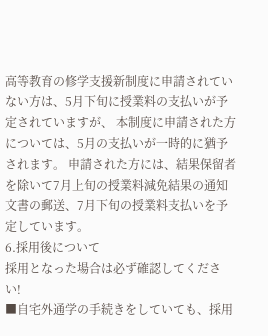高等教育の修学支援新制度に申請されていない方は、5月下旬に授業料の支払いが予定されていますが、 本制度に申請された方については、5月の支払いが一時的に猶予されます。 申請された方には、結果保留者を除いて7月上旬の授業料減免結果の通知文書の郵送、7月下旬の授業料支払いを予定しています。
6.採用後について
採用となった場合は必ず確認してください!
■自宅外通学の手続きをしていても、採用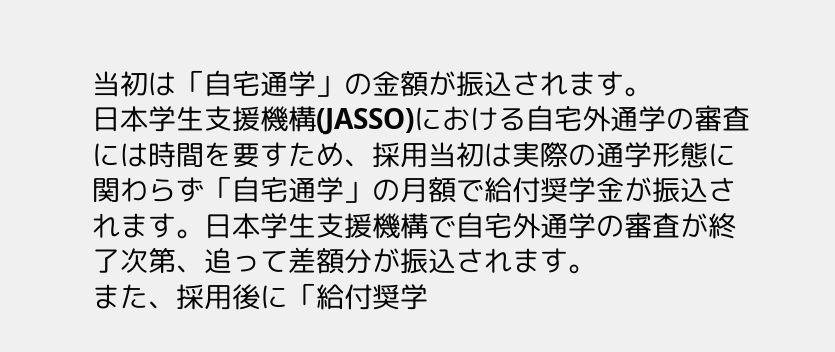当初は「自宅通学」の金額が振込されます。
日本学生支援機構(JASSO)における自宅外通学の審査には時間を要すため、採用当初は実際の通学形態に関わらず「自宅通学」の月額で給付奨学金が振込されます。日本学生支援機構で自宅外通学の審査が終了次第、追って差額分が振込されます。
また、採用後に「給付奨学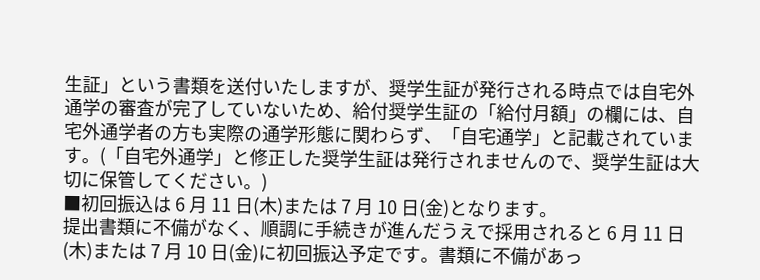生証」という書類を送付いたしますが、奨学生証が発行される時点では自宅外通学の審査が完了していないため、給付奨学生証の「給付月額」の欄には、自宅外通学者の方も実際の通学形態に関わらず、「自宅通学」と記載されています。(「自宅外通学」と修正した奨学生証は発行されませんので、奨学生証は大切に保管してください。)
■初回振込は 6 月 11 日(木)または 7 月 10 日(金)となります。
提出書類に不備がなく、順調に手続きが進んだうえで採用されると 6 月 11 日(木)または 7 月 10 日(金)に初回振込予定です。書類に不備があっ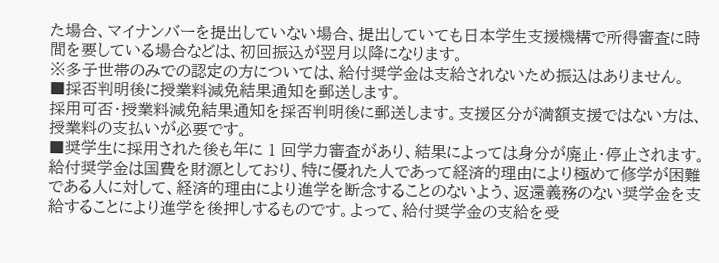た場合、マイナンバーを提出していない場合、提出していても日本学生支援機構で所得審査に時間を要している場合などは、初回振込が翌月以降になります。
※多子世帯のみでの認定の方については、給付奨学金は支給されないため振込はありません。
■採否判明後に授業料減免結果通知を郵送します。
採用可否・授業料減免結果通知を採否判明後に郵送します。支援区分が満額支援ではない方は、授業料の支払いが必要です。
■奨学生に採用された後も年に 1 回学力審査があり、結果によっては身分が廃止・停止されます。
給付奨学金は国費を財源としており、特に優れた人であって経済的理由により極めて修学が困難である人に対して、経済的理由により進学を断念することのないよう、返還義務のない奨学金を支給することにより進学を後押しするものです。よって、給付奨学金の支給を受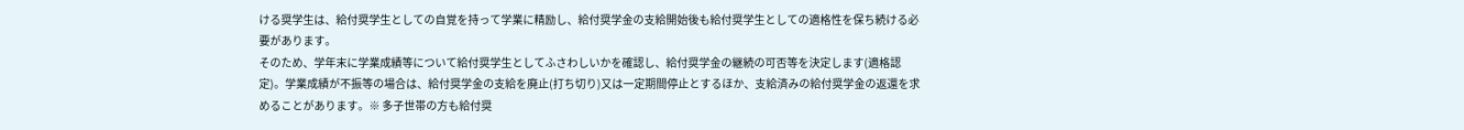ける奨学生は、給付奨学生としての自覚を持って学業に精励し、給付奨学金の支給開始後も給付奨学生としての適格性を保ち続ける必要があります。
そのため、学年末に学業成績等について給付奨学生としてふさわしいかを確認し、給付奨学金の継続の可否等を決定します(適格認定)。学業成績が不振等の場合は、給付奨学金の支給を廃止(打ち切り)又は一定期間停止とするほか、支給済みの給付奨学金の返還を求めることがあります。※ 多子世帯の方も給付奨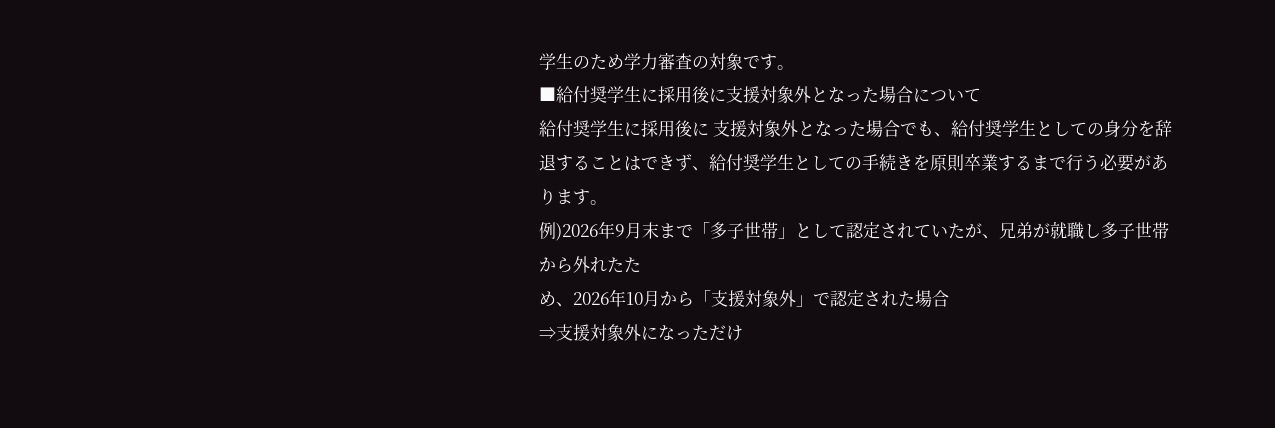学生のため学力審査の対象です。
■給付奨学生に採用後に支援対象外となった場合について
給付奨学生に採用後に 支援対象外となった場合でも、給付奨学生としての身分を辞退することはできず、給付奨学生としての手続きを原則卒業するまで行う必要があります。
例)2026年9月末まで「多子世帯」として認定されていたが、兄弟が就職し多子世帯から外れたた
め、2026年10月から「支援対象外」で認定された場合
⇒支援対象外になっただけ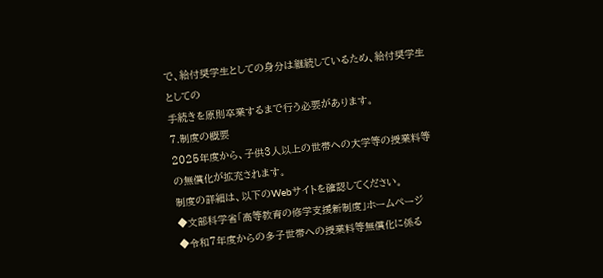で、給付奨学生としての身分は継続しているため、給付奨学生としての
手続きを原則卒業するまで行う必要があります。
7.制度の概要
2025年度から、子供3人以上の世帯への大学等の授業料等の無償化が拡充されます。
制度の詳細は、以下のWebサイトを確認してください。
◆文部科学省「高等教育の修学支援新制度」ホームページ
◆令和7年度からの多子世帯への授業料等無償化に係る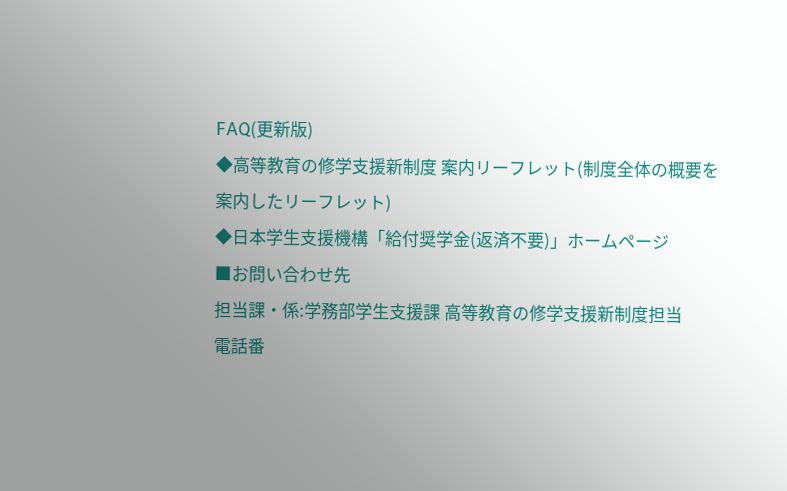FAQ(更新版)
◆高等教育の修学支援新制度 案内リーフレット(制度全体の概要を案内したリーフレット)
◆日本学生支援機構「給付奨学金(返済不要)」ホームページ
■お問い合わせ先
担当課・係:学務部学生支援課 高等教育の修学支援新制度担当
電話番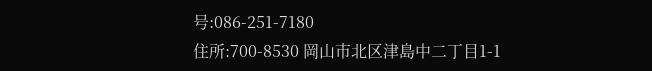号:086-251-7180
住所:700-8530 岡山市北区津島中二丁目1-1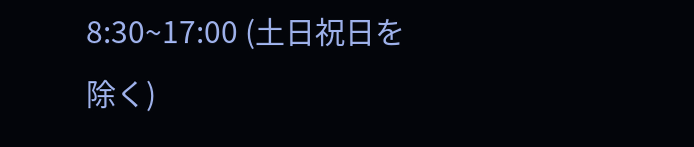8:30~17:00 (土日祝日を除く)